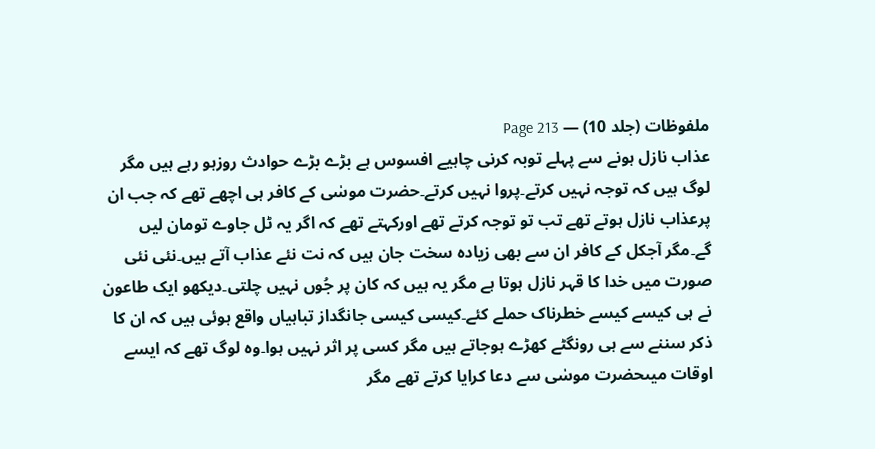ملفوظات (جلد 10) — Page 213
عذاب نازل ہونے سے پہلے توبہ کرنی چاہیے افسوس ہے بڑے بڑے حوادث روزہو رہے ہیں مگر لوگ ہیں کہ توجہ نہیں کرتے۔پروا نہیں کرتے۔حضرت موسٰی کے کافر ہی اچھے تھے کہ جب ان پرعذاب نازل ہوتے تھے تب تو توجہ کرتے تھے اورکہتے تھے کہ اگر یہ ٹل جاوے تومان لیں گے۔مگر آجکل کے کافر ان سے بھی زیادہ سخت جان ہیں کہ نت نئے عذاب آتے ہیں۔نئی نئی صورت میں خدا کا قہر نازل ہوتا ہے مگر یہ ہیں کہ کان پر جُوں نہیں چلتی۔دیکھو ایک طاعون نے ہی کیسے کیسے خطرناک حملے کئے۔کیسی کیسی جانگداز تباہیاں واقع ہوئی ہیں کہ ان کا ذکر سننے سے ہی رونگٹے کھڑے ہوجاتے ہیں مگر کسی پر اثر نہیں ہوا۔وہ لوگ تھے کہ ایسے اوقات میںحضرت موسٰی سے دعا کرایا کرتے تھے مگر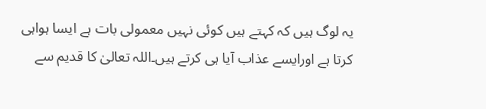یہ لوگ ہیں کہ کہتے ہیں کوئی نہیں معمولی بات ہے ایسا ہواہی کرتا ہے اورایسے عذاب آیا ہی کرتے ہیں۔اللہ تعالیٰ کا قدیم سے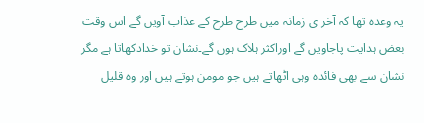یہ وعدہ تھا کہ آخر ی زمانہ میں طرح طرح کے عذاب آویں گے اس وقت بعض ہدایت پاجاویں گے اوراکثر ہلاک ہوں گے۔نشان تو خدادکھاتا ہے مگر نشان سے بھی فائدہ وہی اٹھاتے ہیں جو مومن ہوتے ہیں اور وہ قلیل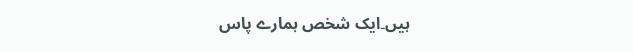ہیں۔ایک شخص ہمارے پاس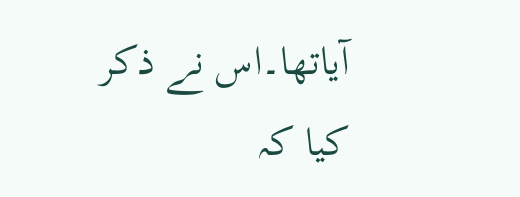آیاتھا۔اس نے ذکر کیا کہ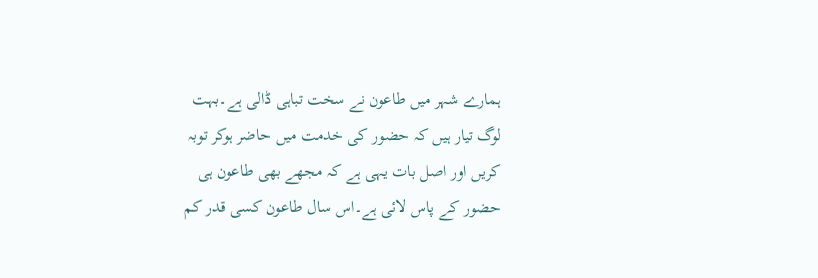ہمارے شہر میں طاعون نے سخت تباہی ڈالی ہے۔بہت لوگ تیار ہیں کہ حضور کی خدمت میں حاضر ہوکر توبہ کریں اور اصل بات یہی ہے کہ مجھے بھی طاعون ہی حضور کے پاس لائی ہے۔اس سال طاعون کسی قدر کم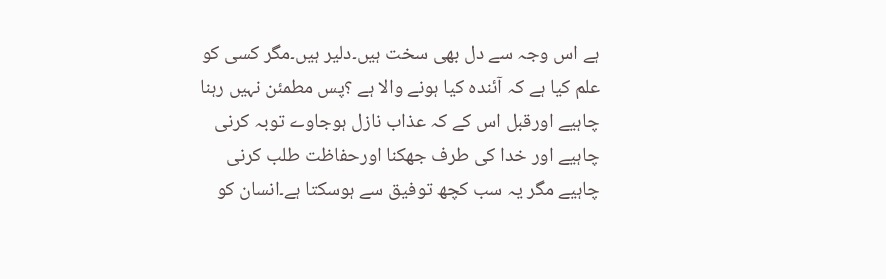ہے اس وجہ سے دل بھی سخت ہیں۔دلیر ہیں۔مگر کسی کو علم کیا ہے کہ آئندہ کیا ہونے والا ہے ؟پس مطمئن نہیں رہنا چاہیے اورقبل اس کے کہ عذاب نازل ہوجاوے توبہ کرنی چاہیے اور خدا کی طرف جھکنا اورحفاظت طلب کرنی چاہیے مگر یہ سب کچھ توفیق سے ہوسکتا ہے۔انسان کو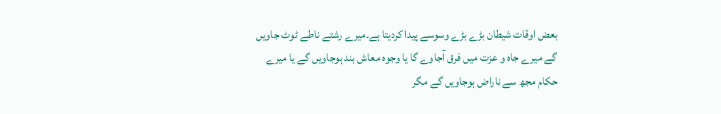بعض اوقات شیطان بڑے بڑے وسوسے پیدا کردیتا ہے۔میرے رشتے ناطے ٹوٹ جاویں گے میرے جاہ و عزت میں فرق آجاوے گا یا وجوہ معاش بند ہوجاویں گے یا میرے حکام مجھ سے ناراض ہوجاویں گے مگر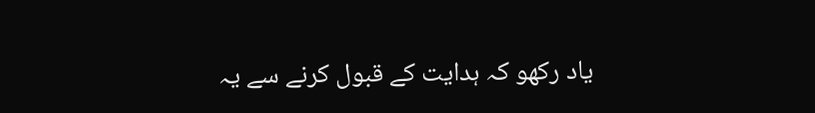یاد رکھو کہ ہدایت کے قبول کرنے سے یہ